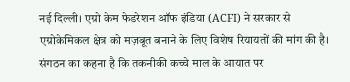नई दिल्ली। एग्रो केम फेडरेशन ऑफ इंडिया (ACFI) ने सरकार से एग्रोकेमिकल क्षेत्र को मज़बूत बनाने के लिए विशेष रियायतों की मांग की है। संगठन का कहना है कि तकनीकी कच्चे माल के आयात पर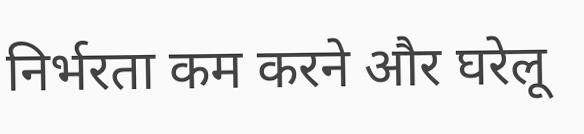निर्भरता कम करने और घरेलू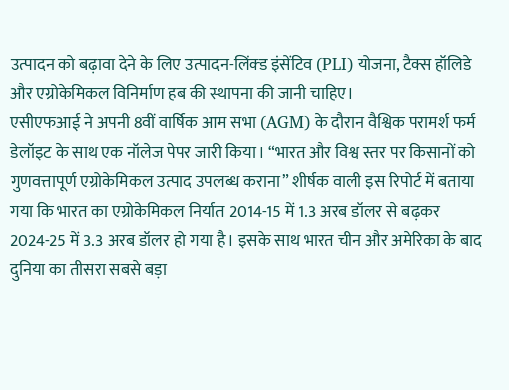उत्पादन को बढ़ावा देने के लिए उत्पादन-लिंक्ड इंसेंटिव (PLI) योजना, टैक्स हॉलिडे और एग्रोकेमिकल विनिर्माण हब की स्थापना की जानी चाहिए।
एसीएफआई ने अपनी 8वीं वार्षिक आम सभा (AGM) के दौरान वैश्विक परामर्श फर्म डेलॉइट के साथ एक नॉलेज पेपर जारी किया। “भारत और विश्व स्तर पर किसानों को गुणवत्तापूर्ण एग्रोकेमिकल उत्पाद उपलब्ध कराना” शीर्षक वाली इस रिपोर्ट में बताया गया कि भारत का एग्रोकेमिकल निर्यात 2014-15 में 1.3 अरब डॉलर से बढ़कर 2024-25 में 3.3 अरब डॉलर हो गया है। इसके साथ भारत चीन और अमेरिका के बाद दुनिया का तीसरा सबसे बड़ा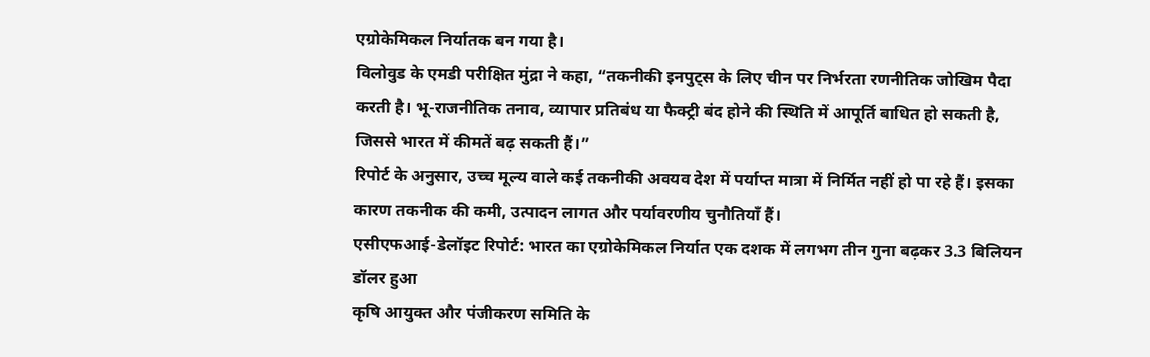एग्रोकेमिकल निर्यातक बन गया है।
विलोवुड के एमडी परीक्षित मुंद्रा ने कहा, “तकनीकी इनपुट्स के लिए चीन पर निर्भरता रणनीतिक जोखिम पैदा करती है। भू-राजनीतिक तनाव, व्यापार प्रतिबंध या फैक्ट्री बंद होने की स्थिति में आपूर्ति बाधित हो सकती है, जिससे भारत में कीमतें बढ़ सकती हैं।”
रिपोर्ट के अनुसार, उच्च मूल्य वाले कई तकनीकी अवयव देश में पर्याप्त मात्रा में निर्मित नहीं हो पा रहे हैं। इसका कारण तकनीक की कमी, उत्पादन लागत और पर्यावरणीय चुनौतियाँ हैं।
एसीएफआई-डेलॉइट रिपोर्ट: भारत का एग्रोकेमिकल निर्यात एक दशक में लगभग तीन गुना बढ़कर 3.3 बिलियन डॉलर हुआ
कृषि आयुक्त और पंजीकरण समिति के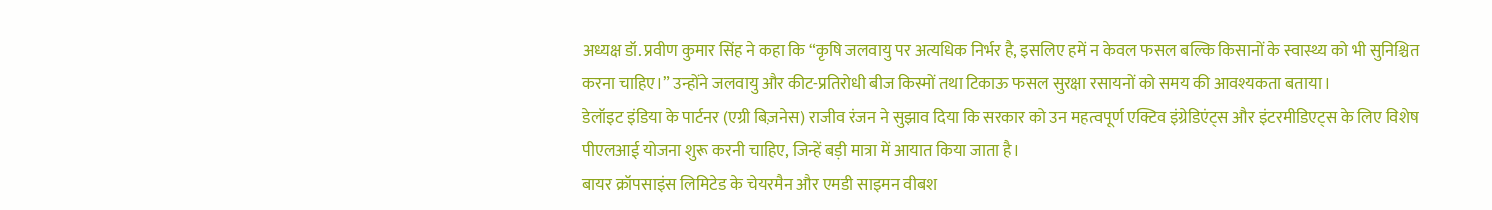अध्यक्ष डॉ. प्रवीण कुमार सिंह ने कहा कि “कृषि जलवायु पर अत्यधिक निर्भर है, इसलिए हमें न केवल फसल बल्कि किसानों के स्वास्थ्य को भी सुनिश्चित करना चाहिए।” उन्होंने जलवायु और कीट-प्रतिरोधी बीज किस्मों तथा टिकाऊ फसल सुरक्षा रसायनों को समय की आवश्यकता बताया।
डेलॉइट इंडिया के पार्टनर (एग्री बिज़नेस) राजीव रंजन ने सुझाव दिया कि सरकार को उन महत्वपूर्ण एक्टिव इंग्रेडिएंट्स और इंटरमीडिएट्स के लिए विशेष पीएलआई योजना शुरू करनी चाहिए, जिन्हें बड़ी मात्रा में आयात किया जाता है।
बायर क्रॉपसाइंस लिमिटेड के चेयरमैन और एमडी साइमन वीबश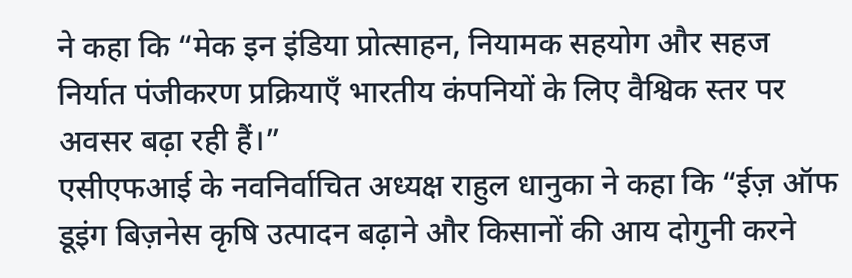ने कहा कि “मेक इन इंडिया प्रोत्साहन, नियामक सहयोग और सहज निर्यात पंजीकरण प्रक्रियाएँ भारतीय कंपनियों के लिए वैश्विक स्तर पर अवसर बढ़ा रही हैं।”
एसीएफआई के नवनिर्वाचित अध्यक्ष राहुल धानुका ने कहा कि “ईज़ ऑफ डूइंग बिज़नेस कृषि उत्पादन बढ़ाने और किसानों की आय दोगुनी करने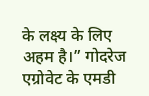के लक्ष्य के लिए अहम है।” गोदरेज एग्रोवेट के एमडी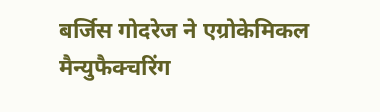बर्जिस गोदरेज ने एग्रोकेमिकल मैन्युफैक्चरिंग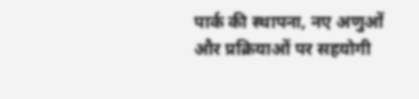पार्क की स्थापना, नए अणुओं और प्रक्रियाओं पर सहयोगी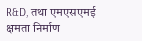R&D, तथा एमएसएमई क्षमता निर्माण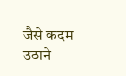जैसे कदम उठाने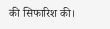की सिफारिश की।